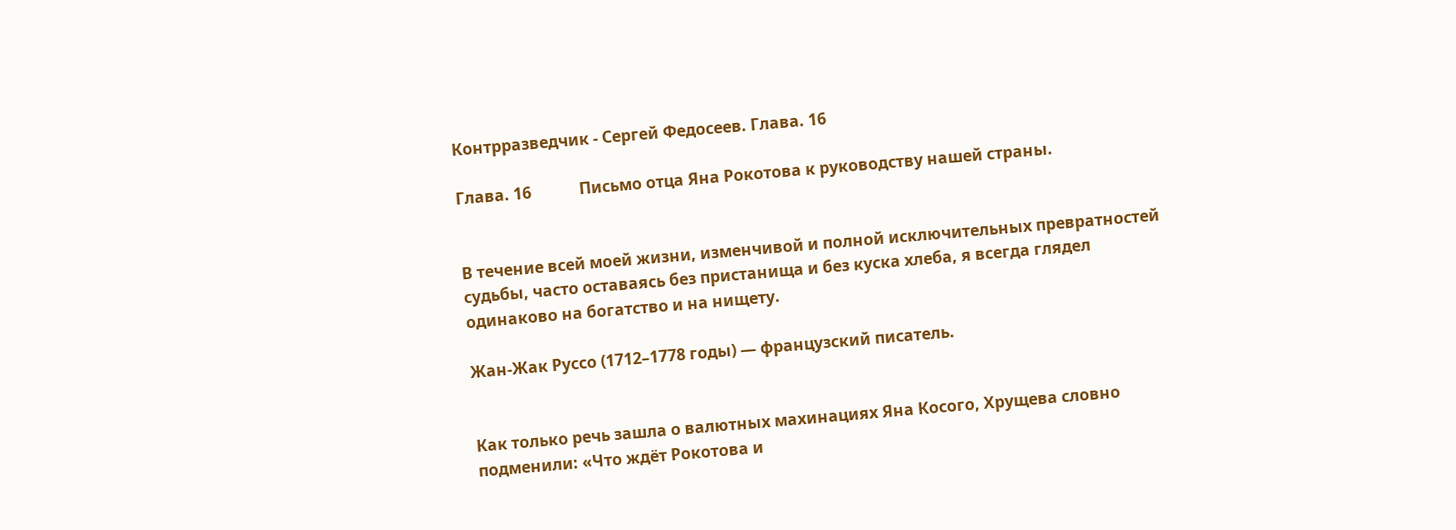Контрразведчик - Сергей Федосеев. Глава. 16

Глава. 16            Письмо отца Яна Рокотова к руководству нашей страны.


В течение всей моей жизни, изменчивой и полной исключительных превратностей судьбы, часто оставаясь без пристанища и без куска хлеба, я всегда глядел одинаково на богатство и на нищету.

Жан-Жак Руссо (1712–1778 годы) — французский писатель.


Как только речь зашла о валютных махинациях Яна Косого, Хрущева словно подменили: «Что ждёт Рокотова и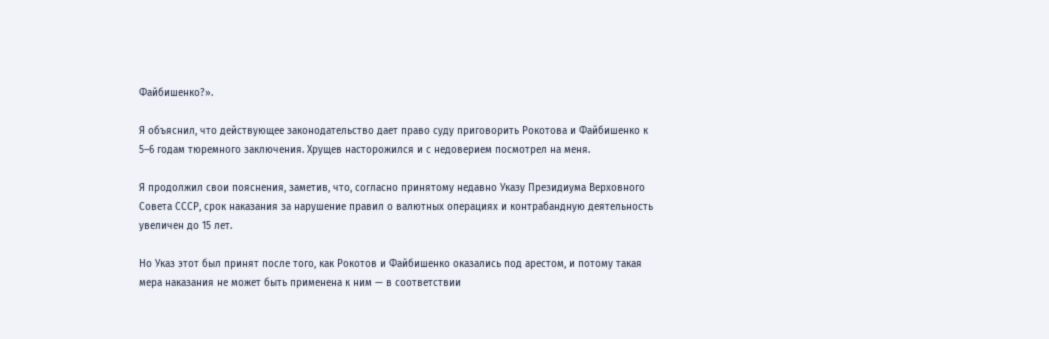Файбишенко?».

Я объяснил, что действующее законодательство дает право суду приговорить Рокотова и Файбишенко к 5–6 годам тюремного заключения. Хрущев насторожился и с недоверием посмотрел на меня.

Я продолжил свои пояснения, заметив, что, согласно принятому недавно Указу Президиума Верховного Совета СССР, срок наказания за нарушение правил о валютных операциях и контрабандную деятельность увеличен до 15 лет.

Но Указ этот был принят после того, как Рокотов и Файбишенко оказались под арестом, и потому такая мера наказания не может быть применена к ним — в соответствии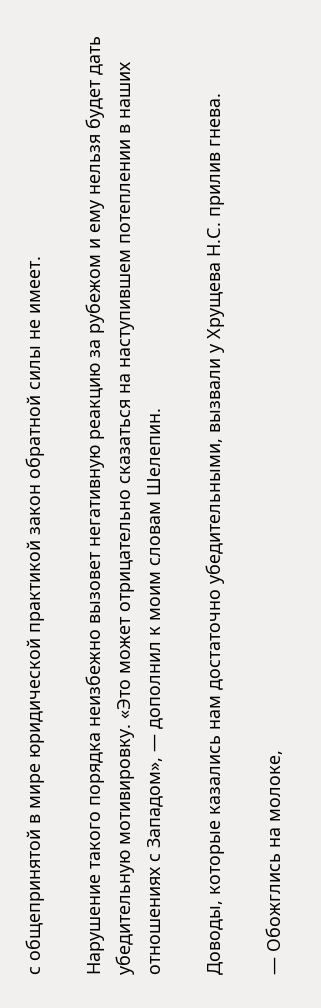с общепринятой в мире юридической практикой закон обратной силы не имеет.

Нарушение такого порядка неизбежно вызовет негативную реакцию за рубежом и ему нельзя будет дать убедительную мотивировку. «Это может отрицательно сказаться на наступившем потеплении в наших отношениях с Западом», — дополнил к моим словам Шелепин.

Доводы, которые казались нам достаточно убедительными, вызвали у Хрущева Н.С. прилив гнева.

— Обожглись на молоке,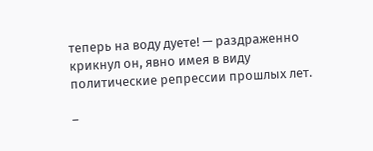теперь на воду дуете! — раздраженно крикнул он, явно имея в виду политические репрессии прошлых лет.

–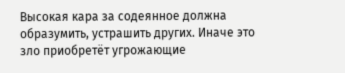Высокая кара за содеянное должна образумить, устрашить других. Иначе это зло приобретёт угрожающие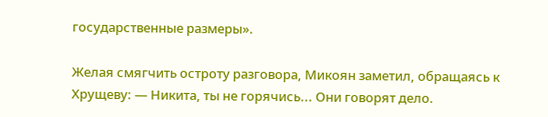государственные размеры».

Желая смягчить остроту разговора, Микоян заметил, обращаясь к Хрущеву: — Никита, ты не горячись... Они говорят дело.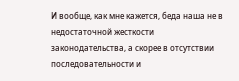И вообще, как мне кажется, беда наша не в недостаточной жесткости законодательства, а скорее в отсутствии последовательности и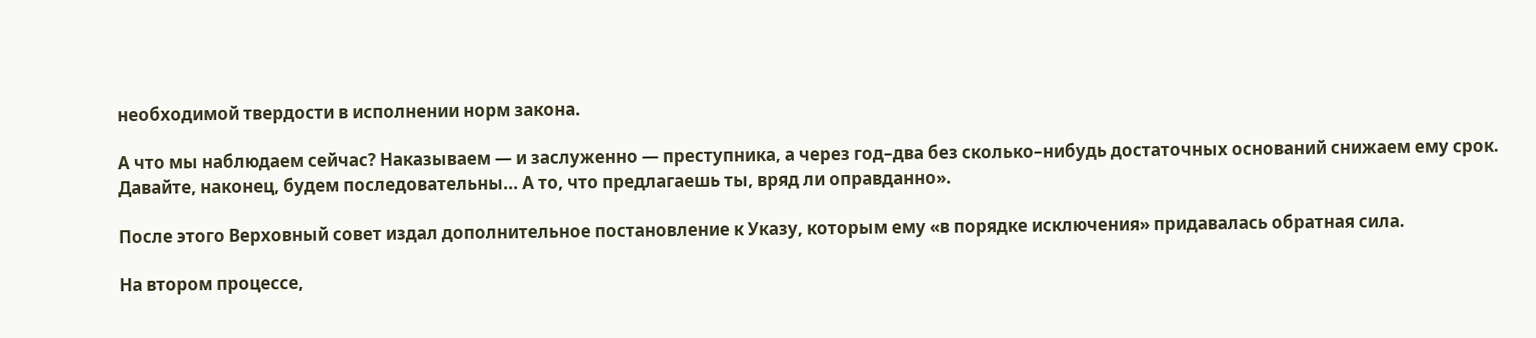необходимой твердости в исполнении норм закона.

А что мы наблюдаем сейчас? Наказываем — и заслуженно — преступника, а через год–два без сколько–нибудь достаточных оснований снижаем ему срок. Давайте, наконец, будем последовательны... А то, что предлагаешь ты, вряд ли оправданно».

После этого Верховный совет издал дополнительное постановление к Указу, которым ему «в порядке исключения» придавалась обратная сила.

На втором процессе,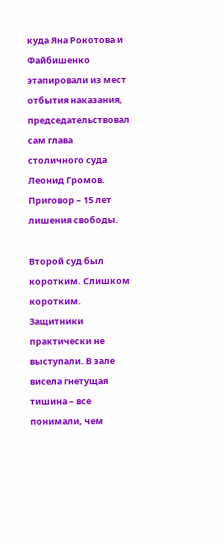куда Яна Рокотова и Файбишенко этапировали из мест отбытия наказания, председательствовал сам глава столичного суда Леонид Громов. Приговор – 15 лет лишения свободы.

Второй суд был коротким. Слишком коротким. Защитники практически не выступали. В зале висела гнетущая тишина – все понимали, чем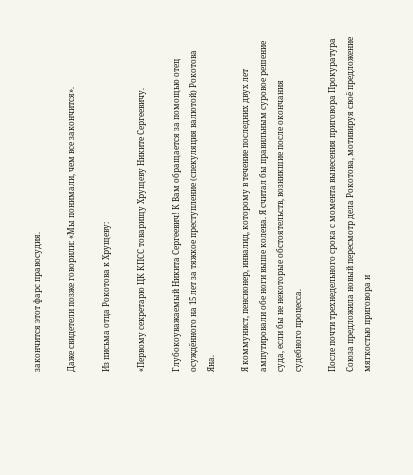закончится этот фарс правосудия.

Даже свидетели позже говорили: «Мы понимали, чем все закончится».

Из письма отца Рокотова к Хрущеву:

«Первому секретарю ЦК КПСС товарищу Хрущеву Никите Сергеевичу.

Глубокоуважаемый Никита Сергеевич! К Вам обращается за помощью отец осуждённого на 15 лет за тяжкое преступление (спекуляция валютой) Рокотова Яна.

Я коммунист, пенсионер, инвалид, которому в течение последних двух лет ампутировали обе ноги выше колена. Я считал бы правильным суровое решение суда, если бы не некоторые обстоятельств, возникшие после окончания судебного процесса.

После почти трехнедельного срока с момента вынесения приговора Прокуратура Союза предложила новый пересмотр дела Рокотова, мотивируя своё предложение мягкостью приговора и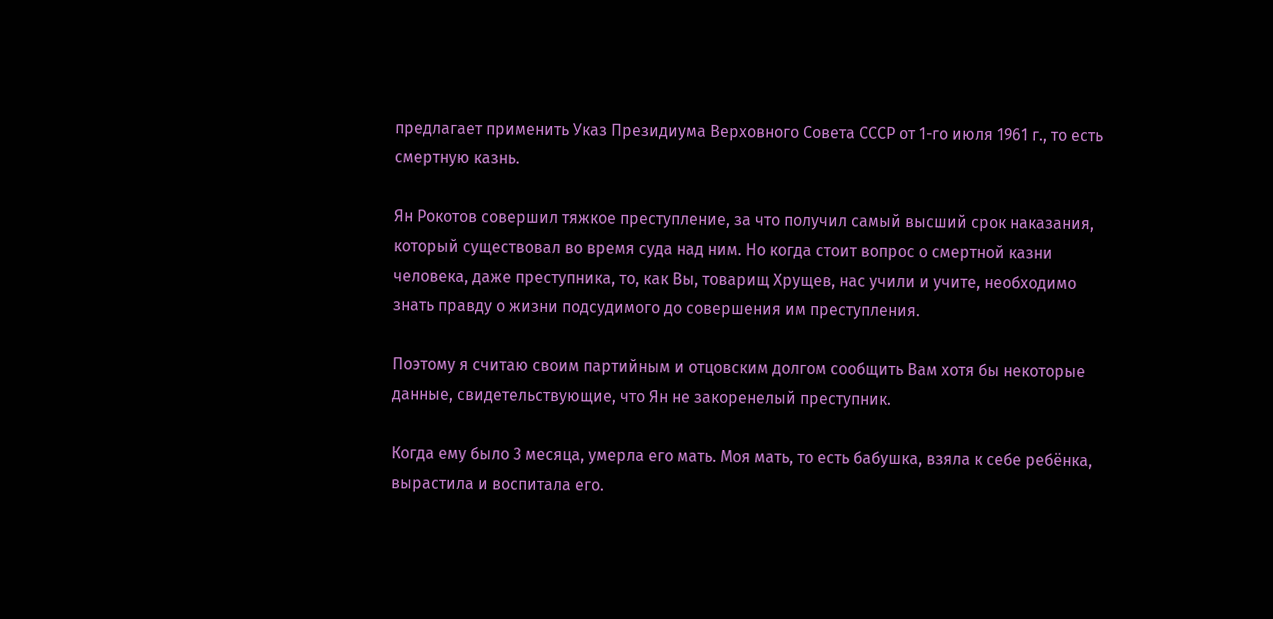предлагает применить Указ Президиума Верховного Совета СССР от 1-го июля 1961 г., то есть смертную казнь.

Ян Рокотов совершил тяжкое преступление, за что получил самый высший срок наказания, который существовал во время суда над ним. Но когда стоит вопрос о смертной казни человека, даже преступника, то, как Вы, товарищ Хрущев, нас учили и учите, необходимо знать правду о жизни подсудимого до совершения им преступления.

Поэтому я считаю своим партийным и отцовским долгом сообщить Вам хотя бы некоторые данные, свидетельствующие, что Ян не закоренелый преступник.

Когда ему было 3 месяца, умерла его мать. Моя мать, то есть бабушка, взяла к себе ребёнка, вырастила и воспитала его.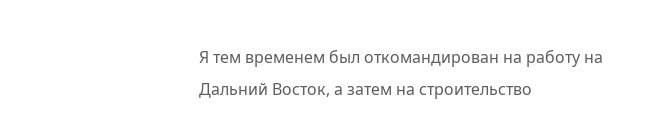Я тем временем был откомандирован на работу на Дальний Восток, а затем на строительство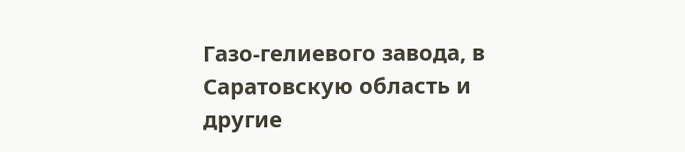Газо-гелиевого завода, в Саратовскую область и другие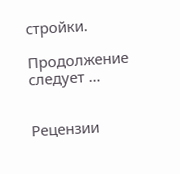стройки.

Продолжение следует …


Рецензии